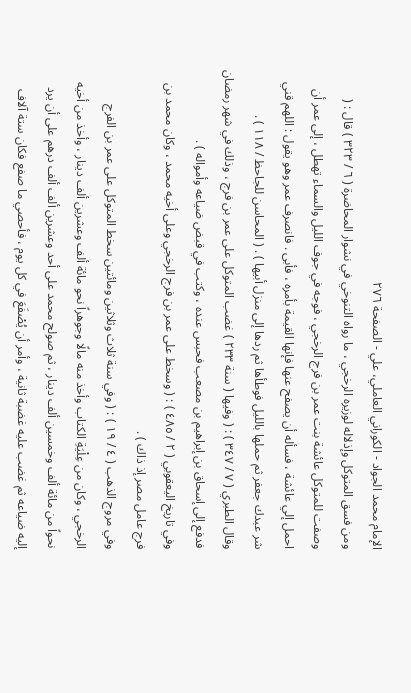الإمام محمد الجواد - الكوراني العاملي، علي - الصفحة ٢٧٦
ومن فسق المتوكل وإذلاله لوزيره الرخجي ، ما رواه التنوخي في نشوار المحاضرة ( ٦ / ٣٢٣ ) قال : ( وصفت للمتوكل عائشة بنت عمر بن فرج الرخجي ، فوجه في جوف الليل والسماء تهطل ، إلى عمر أن احمل إلي عائشة ، فسأله أن يصفح عنها فإنها القيمة بأمره ، فأبى . فانصرف عمر وهو يقول : اللهم قني شر عبدك جعفر ثم حملها بالليل فوطأها ثم ردها إلى منزل أبيها ) . ( المحاسن للجاحظ / ١١٨ ) .
وقال الطبري ( ٧ / ٣٤٧ ) : ( وفيها ( سنة ٢٣٣ ) غضب المتوكل على عمر بن فرج ، وذلك في شهر رمضان فدفع إلى إسحاق بن إبراهيم بن مصعب فحبس عنده ، وكتب في قبض ضياعه وأمواله ) .
وفي تاريخ اليعقوبي ( ٢ / ٤٨٥ ) : ( وسخط على عمر بن فرج الرخجي وعلى أخيه محمد ، وكان محمد بن فرج عامل مصر إذ ذاك ) .
وفي مروج الذهب ( ٤ / ١٩ ) : ( وفي سنة ثلاث وثلاثين ومائتين سخط المتوكل على عمر بن الفرج الرخجي ، وكان من عِلْيَةِ الكتاب وأخذ منه مالًا وجوهراً نحو مائة ألف وعشرين ألف دينار ، وأخذ من أخيه نحواً من مائة ألف وخمسين ألف دينار ، ثم صولح محمد على أحد وعشرين ألف ألف درهم على أن يرد إليه ضياعه ثم غضب عليه غضبة ثانية ، وأمر أن يُصْفَعَ في كل يوم ، فأحصي ما صفع فكان ستة آلاف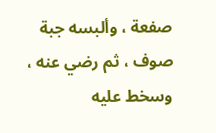صفعة ، وألبسه جبة صوف ، ثم رضي عنه ، وسخط عليه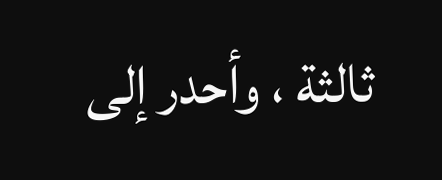ثالثة ، وأحدر إلى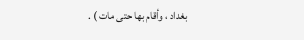بغداد ، وأقام بها حتى مات ) .